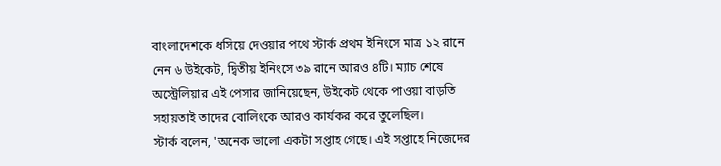বাংলাদেশকে ধসিয়ে দেওয়ার পথে স্টার্ক প্রথম ইনিংসে মাত্র ১২ রানে নেন ৬ উইকেট, দ্বিতীয় ইনিংসে ৩৯ রানে আরও ৪টি। ম্যাচ শেষে অস্ট্রেলিয়ার এই পেসার জানিয়েছেন, উইকেট থেকে পাওয়া বাড়তি সহায়তাই তাদের বোলিংকে আরও কার্যকর করে তুলেছিল।
স্টার্ক বলেন, 'অনেক ভালো একটা সপ্তাহ গেছে। এই সপ্তাহে নিজেদের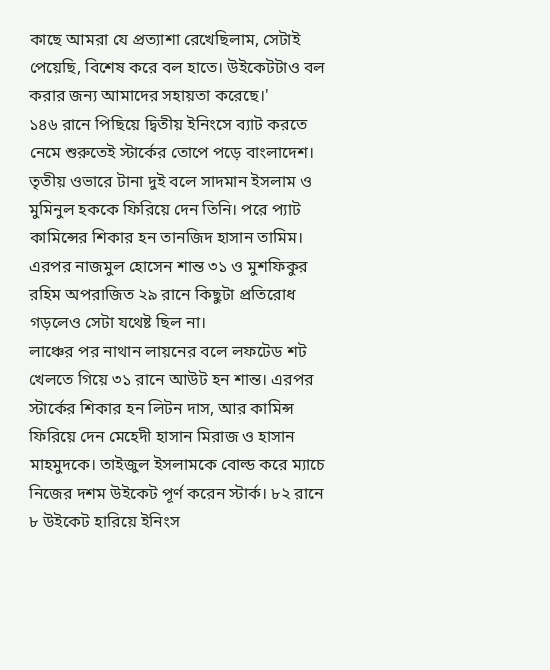কাছে আমরা যে প্রত্যাশা রেখেছিলাম, সেটাই পেয়েছি, বিশেষ করে বল হাতে। উইকেটটাও বল করার জন্য আমাদের সহায়তা করেছে।'
১৪৬ রানে পিছিয়ে দ্বিতীয় ইনিংসে ব্যাট করতে নেমে শুরুতেই স্টার্কের তোপে পড়ে বাংলাদেশ। তৃতীয় ওভারে টানা দুই বলে সাদমান ইসলাম ও মুমিনুল হককে ফিরিয়ে দেন তিনি। পরে প্যাট কামিন্সের শিকার হন তানজিদ হাসান তামিম। এরপর নাজমুল হোসেন শান্ত ৩১ ও মুশফিকুর রহিম অপরাজিত ২৯ রানে কিছুটা প্রতিরোধ গড়লেও সেটা যথেষ্ট ছিল না।
লাঞ্চের পর নাথান লায়নের বলে লফটেড শট খেলতে গিয়ে ৩১ রানে আউট হন শান্ত। এরপর স্টার্কের শিকার হন লিটন দাস, আর কামিন্স ফিরিয়ে দেন মেহেদী হাসান মিরাজ ও হাসান মাহমুদকে। তাইজুল ইসলামকে বোল্ড করে ম্যাচে নিজের দশম উইকেট পূর্ণ করেন স্টার্ক। ৮২ রানে ৮ উইকেট হারিয়ে ইনিংস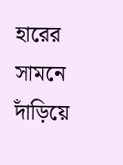হারের সামনে দাঁড়িয়ে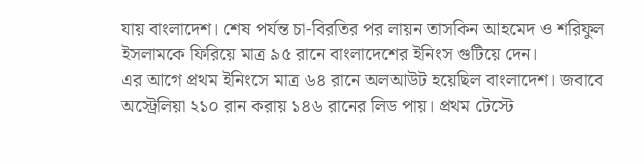যায় বাংলাদেশ। শেষ পর্যন্ত চা-বিরতির পর লায়ন তাসকিন আহমেদ ও শরিফুল ইসলামকে ফিরিয়ে মাত্র ৯৫ রানে বাংলাদেশের ইনিংস গুটিয়ে দেন।
এর আগে প্রথম ইনিংসে মাত্র ৬৪ রানে অলআউট হয়েছিল বাংলাদেশ। জবাবে অস্ট্রেলিয়া ২১০ রান করায় ১৪৬ রানের লিড পায়। প্রথম টেস্টে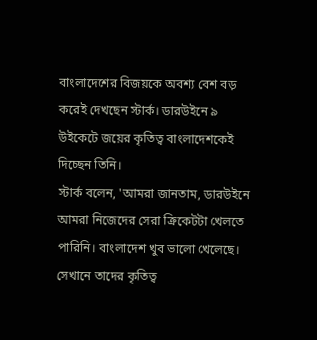বাংলাদেশের বিজয়কে অবশ্য বেশ বড় করেই দেখছেন স্টার্ক। ডারউইনে ৯ উইকেটে জয়ের কৃতিত্ব বাংলাদেশকেই দিচ্ছেন তিনি।
স্টার্ক বলেন, 'আমরা জানতাম, ডারউইনে আমরা নিজেদের সেরা ক্রিকেটটা খেলতে পারিনি। বাংলাদেশ খুব ভালো খেলেছে। সেখানে তাদের কৃতিত্ব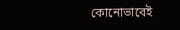কোনোভাবেই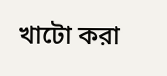খাটো করা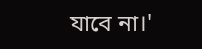যাবে না।'